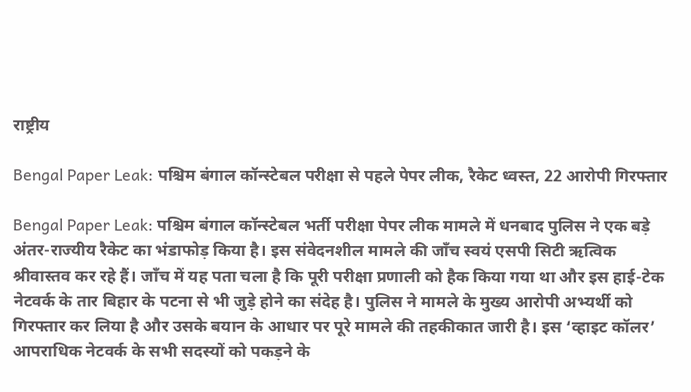राष्ट्रीय

Bengal Paper Leak: पश्चिम बंगाल कॉन्स्टेबल परीक्षा से पहले पेपर लीक, रैकेट ध्वस्त, 22 आरोपी गिरफ्तार

Bengal Paper Leak: पश्चिम बंगाल कॉन्स्टेबल भर्ती परीक्षा पेपर लीक मामले में धनबाद पुलिस ने एक बड़े अंतर-राज्यीय रैकेट का भंडाफोड़ किया है। इस संवेदनशील मामले की जाँच स्वयं एसपी सिटी ऋत्विक श्रीवास्तव कर रहे हैं। जाँच में यह पता चला है कि पूरी परीक्षा प्रणाली को हैक किया गया था और इस हाई-टेक नेटवर्क के तार बिहार के पटना से भी जुड़े होने का संदेह है। पुलिस ने मामले के मुख्य आरोपी अभ्यर्थी को गिरफ्तार कर लिया है और उसके बयान के आधार पर पूरे मामले की तहकीकात जारी है। इस ‘व्हाइट कॉलर’ आपराधिक नेटवर्क के सभी सदस्यों को पकड़ने के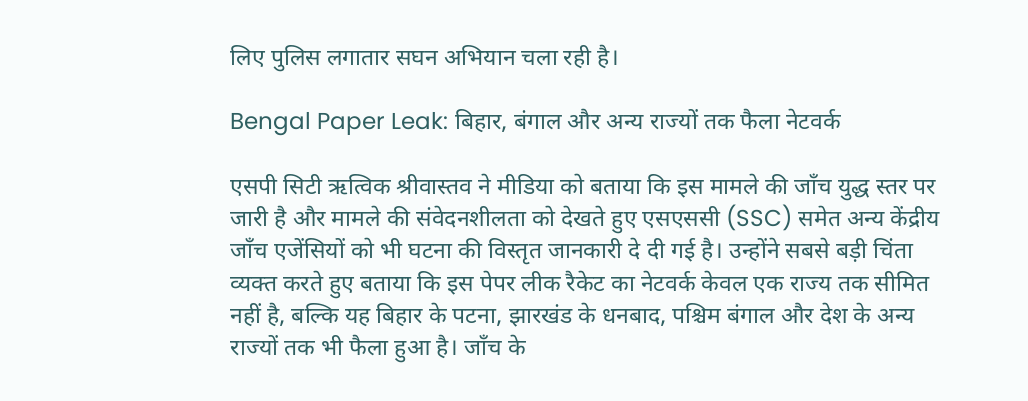लिए पुलिस लगातार सघन अभियान चला रही है।

Bengal Paper Leak: बिहार, बंगाल और अन्य राज्यों तक फैला नेटवर्क

एसपी सिटी ऋत्विक श्रीवास्तव ने मीडिया को बताया कि इस मामले की जाँच युद्ध स्तर पर जारी है और मामले की संवेदनशीलता को देखते हुए एसएससी (SSC) समेत अन्य केंद्रीय जाँच एजेंसियों को भी घटना की विस्तृत जानकारी दे दी गई है। उन्होंने सबसे बड़ी चिंता व्यक्त करते हुए बताया कि इस पेपर लीक रैकेट का नेटवर्क केवल एक राज्य तक सीमित नहीं है, बल्कि यह बिहार के पटना, झारखंड के धनबाद, पश्चिम बंगाल और देश के अन्य राज्यों तक भी फैला हुआ है। जाँच के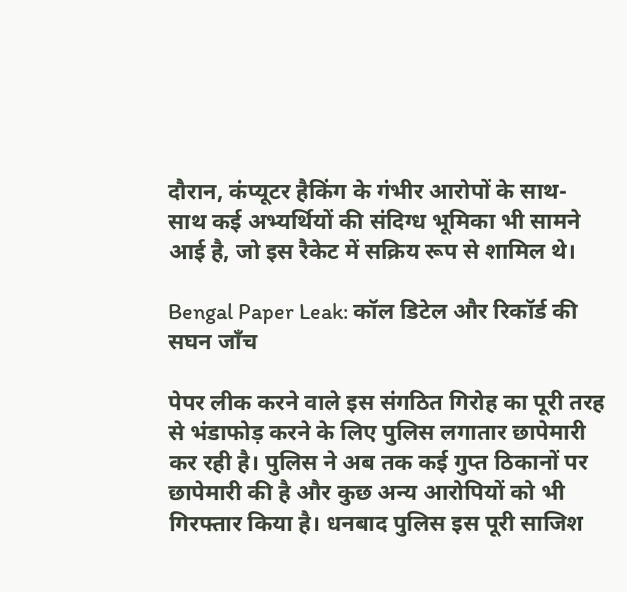दौरान, कंप्यूटर हैकिंग के गंभीर आरोपों के साथ-साथ कई अभ्यर्थियों की संदिग्ध भूमिका भी सामने आई है, जो इस रैकेट में सक्रिय रूप से शामिल थे।

Bengal Paper Leak: कॉल डिटेल और रिकॉर्ड की सघन जाँच

पेपर लीक करने वाले इस संगठित गिरोह का पूरी तरह से भंडाफोड़ करने के लिए पुलिस लगातार छापेमारी कर रही है। पुलिस ने अब तक कई गुप्त ठिकानों पर छापेमारी की है और कुछ अन्य आरोपियों को भी गिरफ्तार किया है। धनबाद पुलिस इस पूरी साजिश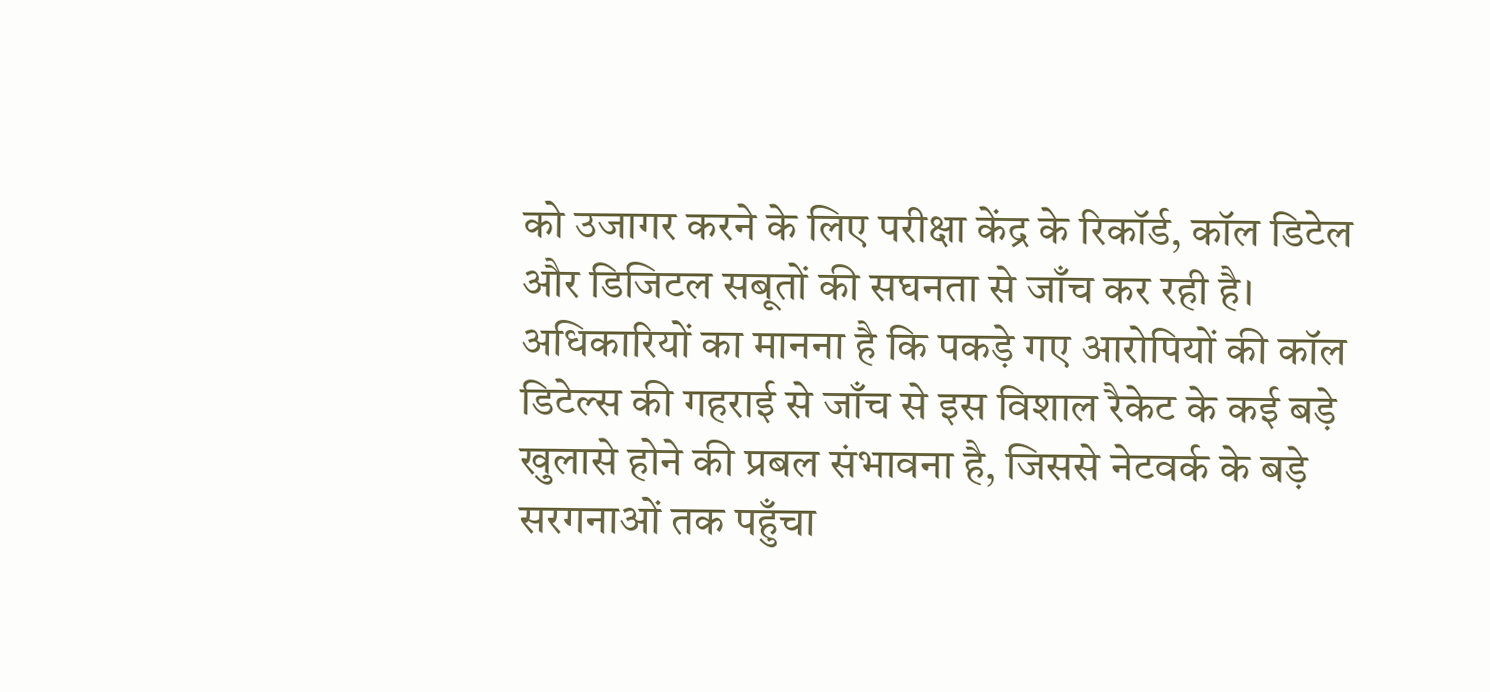को उजागर करने के लिए परीक्षा केंद्र के रिकॉर्ड, कॉल डिटेल और डिजिटल सबूतों की सघनता से जाँच कर रही है। अधिकारियों का मानना है कि पकड़े गए आरोपियों की कॉल डिटेल्स की गहराई से जाँच से इस विशाल रैकेट के कई बड़े खुलासे होने की प्रबल संभावना है, जिससे नेटवर्क के बड़े सरगनाओं तक पहुँचा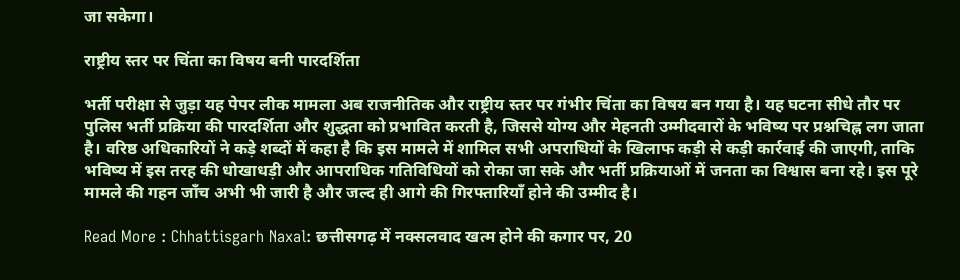जा सकेगा।

राष्ट्रीय स्तर पर चिंता का विषय बनी पारदर्शिता

भर्ती परीक्षा से जुड़ा यह पेपर लीक मामला अब राजनीतिक और राष्ट्रीय स्तर पर गंभीर चिंता का विषय बन गया है। यह घटना सीधे तौर पर पुलिस भर्ती प्रक्रिया की पारदर्शिता और शुद्धता को प्रभावित करती है, जिससे योग्य और मेहनती उम्मीदवारों के भविष्य पर प्रश्नचिह्न लग जाता है। वरिष्ठ अधिकारियों ने कड़े शब्दों में कहा है कि इस मामले में शामिल सभी अपराधियों के खिलाफ कड़ी से कड़ी कार्रवाई की जाएगी, ताकि भविष्य में इस तरह की धोखाधड़ी और आपराधिक गतिविधियों को रोका जा सके और भर्ती प्रक्रियाओं में जनता का विश्वास बना रहे। इस पूरे मामले की गहन जाँच अभी भी जारी है और जल्द ही आगे की गिरफ्तारियाँ होने की उम्मीद है।

Read More : Chhattisgarh Naxal: छत्तीसगढ़ में नक्सलवाद खत्म होने की कगार पर, 20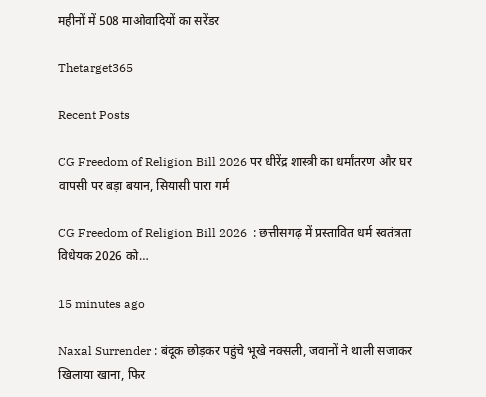महीनों में 508 माओवादियों का सरेंडर

Thetarget365

Recent Posts

CG Freedom of Religion Bill 2026 पर धीरेंद्र शास्त्री का धर्मांतरण और घर वापसी पर बड़ा बयान, सियासी पारा गर्म

CG Freedom of Religion Bill 2026  : छत्तीसगढ़ में प्रस्तावित धर्म स्वतंत्रता विधेयक 2026 को…

15 minutes ago

Naxal Surrender : बंदूक छोड़कर पहुंचे भूखे नक्सली, जवानों ने थाली सजाकर खिलाया खाना, फिर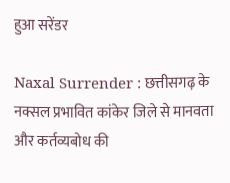हुआ सरेंडर

Naxal Surrender : छत्तीसगढ़ के नक्सल प्रभावित कांकेर जिले से मानवता और कर्तव्यबोध की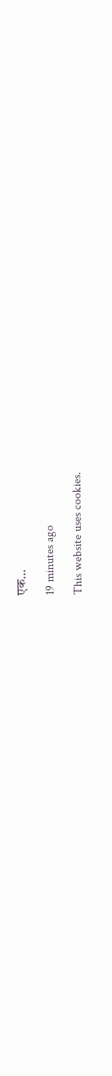एक…

19 minutes ago

This website uses cookies.